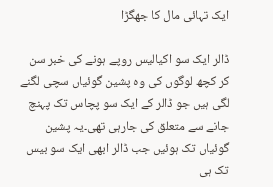ایک تہائی مال کا جھگڑا

ڈالر ایک سو اکیالیس روپے ہونے کی خبر سن کر کچھ لوگوں کی وہ پشین گوئیاں سچی لگنے لگی ہیں جو ڈالر کے ایک سو پچاس تک پہنچ جانے سے متعلق کی جارہی تھی۔یہ پشین گوئیاں تک ہوئیں جب ڈالر ابھی ایک سو بیس تک ہی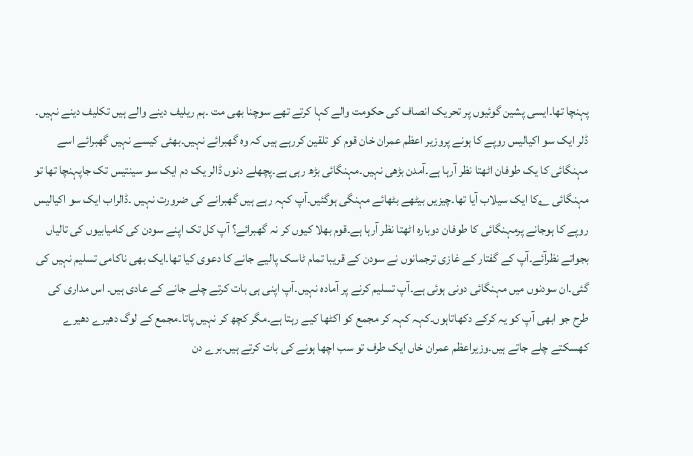پہنچا تھا۔ایسی پشین گوئیوں پر تحریک انصاف کی حکومت والے کہا کرتے تھے سوچنا بھی مت ۔ہم ریلیف دینے والے ہیں تکلیف دینے نہیں۔ ڈلر ایک سو اکیالیس روپے کا ہونے پروزیر اعظم عمران خان قوم کو تلقین کررہے ہیں کہ وہ گھبرائے نہیں۔بھئی کیسے نہیں گھبرائے اسے مہنگائی کا یک طوفان اٹھتا نظر آرہا ہے۔آمدن بڑھی نہیں۔مہنگائی بڑھ رہی ہے۔پچھلے دنوں ڈالر یک دم ایک سو سینتیس تک جاپہنچا تھا تو مہنگائی ؂کا ایک سیلاب آیا تھا۔چیزیں بیٹھے بٹھائے مہنگی ہوگئیں۔آپ کہہ رہے ہیں گھبرانے کی ضرورت نہیں ۔ڈالراب ایک سو اکیالیس روپے کا ہوجانے پرمہنگائی کا طوفان دوبارہ اٹھتا نظر آرہا ہے۔قوم بھلا کیوں کر نہ گھبرائے؟ آپ کل تک اپنے سودن کی کامیابیوں کی تالیاں بجواتے نظرآئے۔آپ کے گفتار کے غازی ترجمانوں نے سودن کے قریبا تمام ٹاسک پالیے جانے کا دعوی کیا تھا۔ایک بھی ناکامی تسلیم نہیں کی گئی۔ان سودنوں میں مہنگائی دونی ہوئی ہے۔آپ تسلیم کرنے پر آمادہ نہیں۔آپ اپنی ہی بات کرتے چلے جانے کے عادی ہیں۔ اس مداری کی طرح جو ابھی آپ کو یہ کرکے دکھاتاہوں۔کہہ کہہ کر مجمع کو اکٹھا کیے رہتا ہے۔مگر کچھ کر نہیں پاتا۔مجمع کے لوگ دھیرے دھیرے کھسکتے چلے جاتے ہیں۔وزیراعظم عمران خاں ایک طرف تو سب اچھا ہونے کی بات کرتے ہیں۔برے دن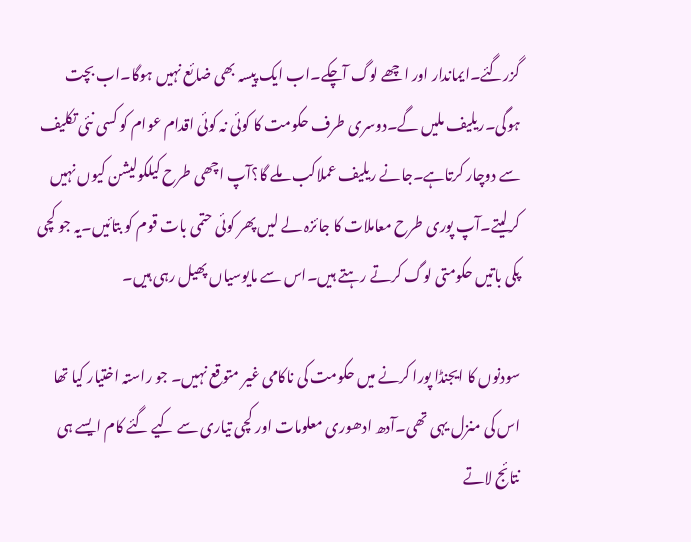گزرگئے۔ایماندار اور اچھے لوگ آچکے۔اب ایک پیسہ بھی ضائع نہیں ہوگا۔اب بچت ہوگی۔ریلیف ملیں گے۔دوسری طرف حکومت کا کوئی نہ کوئی اقدام عوام کو کسی نئی تکلیف سے دوچار کرتاہے۔جانے ریلیف عملاکب ملے گا؟آپ اچھی طرح کیلکولیشن کیوں نہیں کرلیتے۔آپ پوری طرح معاملات کا جائزہ لے لیں پھر کوئی حتمی بات قوم کو بتائیں۔یہ جو کچی پکی باتیں حکومتی لوگ کرتے رہتے ہیں۔اس سے مایوسیاں پھیل رہی ہیں۔

سودنوں کا ایجنڈا پورا کرنے میں حکومت کی ناکامی غیر متوقع نہیں۔ جو راستہ اختیار کیا تھا اس کی منزل یہی تھی۔آدھ ادھوری معلومات اور کچی تیاری سے کیے گئے کام ایسے ہی نتائج لاتے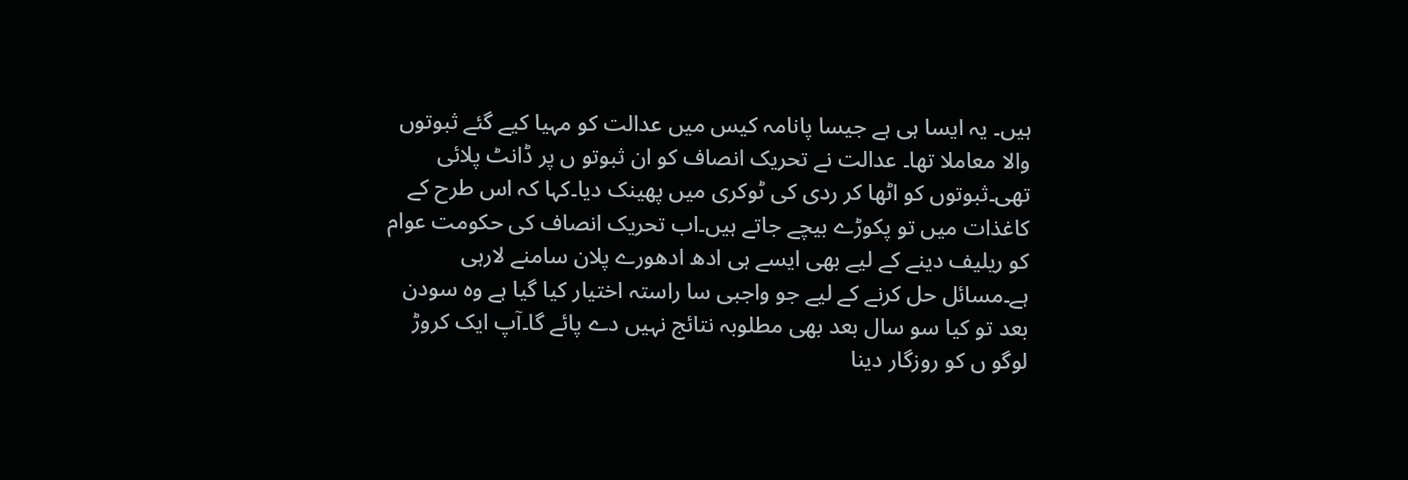ہیں۔ یہ ایسا ہی ہے جیسا پانامہ کیس میں عدالت کو مہیا کیے گئے ثبوتوں والا معاملا تھا۔ عدالت نے تحریک انصاف کو ان ثبوتو ں پر ڈانٹ پلائی تھی۔ثبوتوں کو اٹھا کر ردی کی ٹوکری میں پھینک دیا۔کہا کہ اس طرح کے کاغذات میں تو پکوڑے بیچے جاتے ہیں۔اب تحریک انصاف کی حکومت عوام کو ریلیف دینے کے لیے بھی ایسے ہی ادھ ادھورے پلان سامنے لارہی ہے۔مسائل حل کرنے کے لیے جو واجبی سا راستہ اختیار کیا گیا ہے وہ سودن بعد تو کیا سو سال بعد بھی مطلوبہ نتائج نہیں دے پائے گا۔آپ ایک کروڑ لوگو ں کو روزگار دینا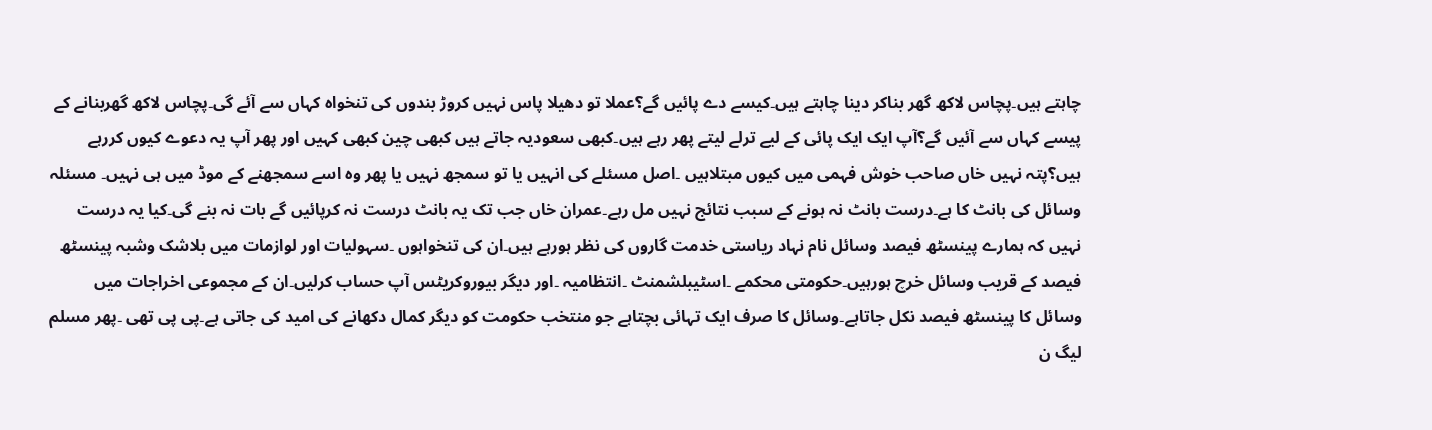چاہتے ہیں۔پچاس لاکھ گھر بناکر دینا چاہتے ہیں۔کیسے دے پائیں گے؟عملا تو دھیلا پاس نہیں کروڑ بندوں کی تنخواہ کہاں سے آئے گی۔پچاس لاکھ گھربنانے کے پیسے کہاں سے آئیں گے؟آپ ایک ایک پائی کے لیے ترلے لیتے پھر رہے ہیں۔کبھی سعودیہ جاتے ہیں کبھی چین کبھی کہیں اور پھر آپ یہ دعوے کیوں کررہے ہیں؟پتہ نہیں خاں صاحب خوش فہمی میں کیوں مبتلاہیں ۔اصل مسئلے کی انہیں یا تو سمجھ نہیں یا پھر وہ اسے سمجھنے کے موڈ میں ہی نہیں۔ مسئلہ وسائل کی بانٹ کا ہے۔درست بانٹ نہ ہونے کے سبب نتائج نہیں مل رہے۔عمران خاں جب تک یہ بانٹ درست نہ کرپائیں گے بات نہ بنے گی۔کیا یہ درست نہیں کہ ہمارے پینسٹھ فیصد وسائل نام نہاد ریاستی خدمت گاروں کی نظر ہورہے ہیں۔ان کی تنخواہوں ۔سہولیات اور لوازمات میں بلاشک وشبہ پینسٹھ فیصد کے قریب وسائل خرچ ہورہیں۔حکومتی محکمے ۔اسٹیبلشمنٹ ۔انتظامیہ ۔اور دیگر بیوروکریٹس آپ حساب کرلیں۔ان کے مجموعی اخراجات میں وسائل کا پینسٹھ فیصد نکل جاتاہے۔وسائل کا صرف ایک تہائی بچتاہے جو منتخب حکومت کو دیگر کمال دکھانے کی امید کی جاتی ہے۔پی پی تھی ۔پھر مسلم لیگ ن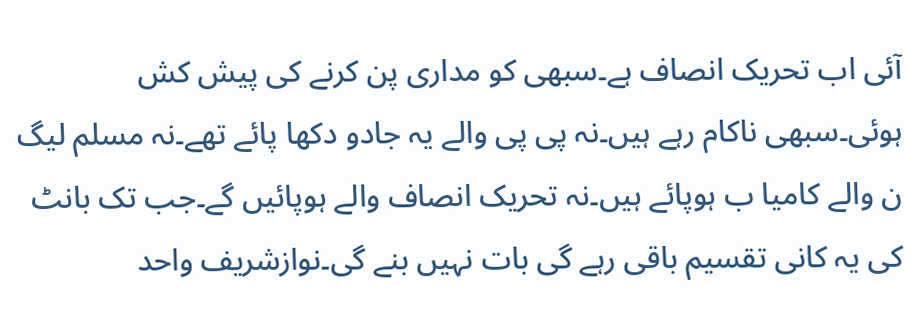آئی اب تحریک انصاف ہے۔سبھی کو مداری پن کرنے کی پیش کش ہوئی۔سبھی ناکام رہے ہیں۔نہ پی پی والے یہ جادو دکھا پائے تھے۔نہ مسلم لیگ ن والے کامیا ب ہوپائے ہیں۔نہ تحریک انصاف والے ہوپائیں گے۔جب تک بانٹ کی یہ کانی تقسیم باقی رہے گی بات نہیں بنے گی۔نوازشریف واحد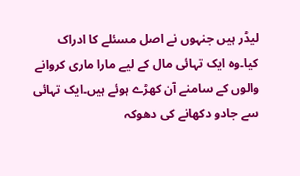لیڈر ہیں جنہوں نے اصل مسئلے کا ادراک کیا۔وہ ایک تہائی مال کے لیے مارا ماری کروانے والوں کے سامنے آن کھڑے ہوئے ہیں۔ایک تہائی سے جادو دکھانے کی دھوکہ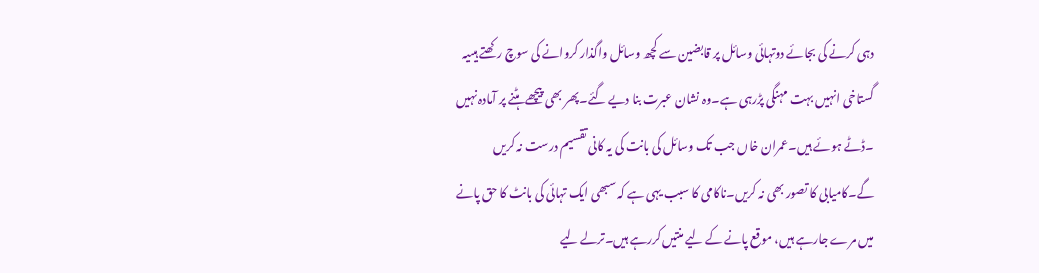دہی کرنے کی بجائے دوتہائی وسائل پر قابضین سے کچھ وسائل واگذار کروانے کی سوچ رکھتے ہیںیہ گستاخی انہیں بہت مہنگی پڑرہی ہے۔وہ نشان عبرت بنا دیے گئے۔پھر بھی پیچھے ہٹنے پر آمادہ نہیں ۔ڈٹے ہوئے ہیں۔عمران خاں جب تک وسائل کی بانت کی یہ کانی تقسیم درست نہ کریں گے۔کامیابی کا تصور بھی نہ کریں۔ناکامی کا سبب یہی ہے کہ سبھی ایک تہائی کی بانٹ کا حق پانے میں مرے جارہے ہیں، موقع پانے کے لیے منتیں کررہے ہیں۔ترلے لیے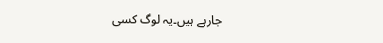جارہے ہیں۔یہ لوگ کسی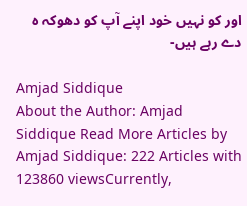اور کو نہیں خود اپنے آپ کو دھوکہ ہ دے رہے ہیں-

Amjad Siddique
About the Author: Amjad Siddique Read More Articles by Amjad Siddique: 222 Articles with 123860 viewsCurrently,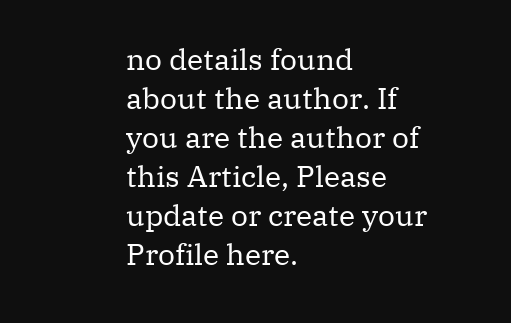no details found about the author. If you are the author of this Article, Please update or create your Profile here.